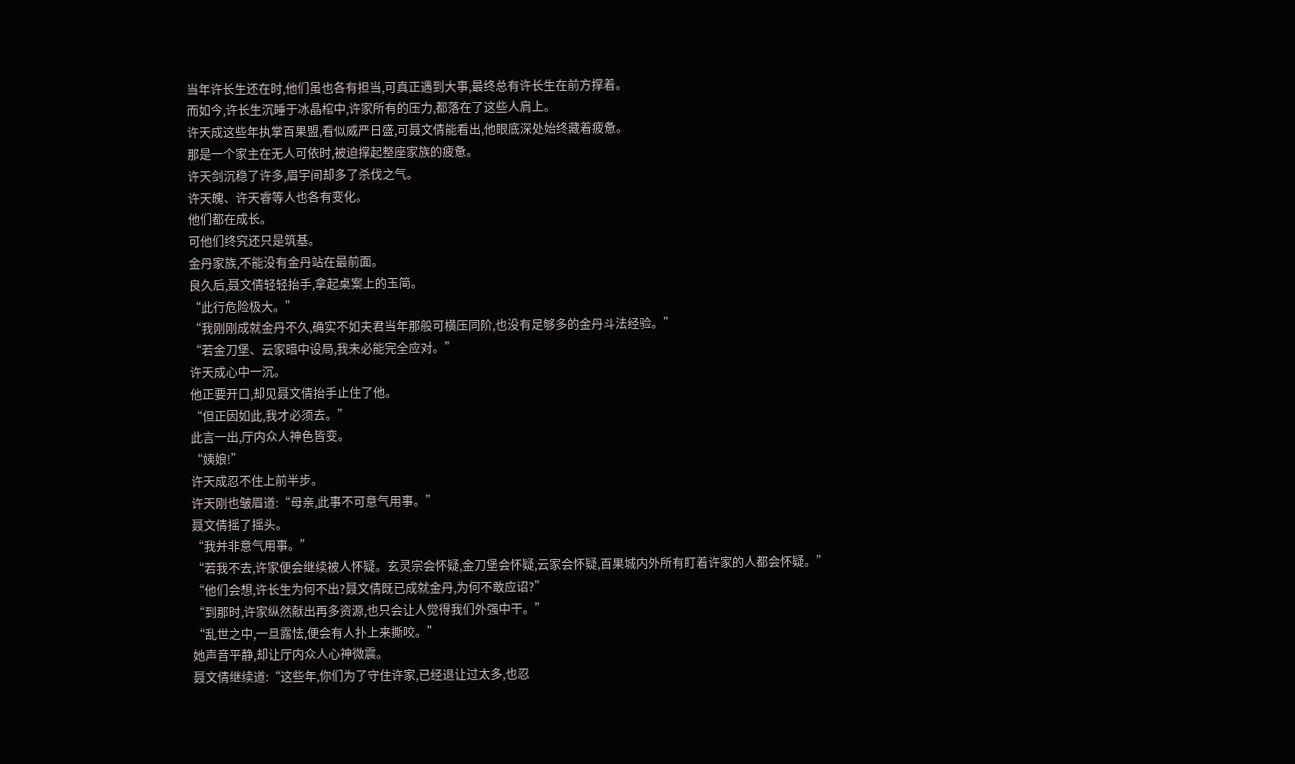当年许长生还在时,他们虽也各有担当,可真正遇到大事,最终总有许长生在前方撑着。
而如今,许长生沉睡于冰晶棺中,许家所有的压力,都落在了这些人肩上。
许天成这些年执掌百果盟,看似威严日盛,可聂文倩能看出,他眼底深处始终藏着疲惫。
那是一个家主在无人可依时,被迫撑起整座家族的疲惫。
许天剑沉稳了许多,眉宇间却多了杀伐之气。
许天魄、许天睿等人也各有变化。
他们都在成长。
可他们终究还只是筑基。
金丹家族,不能没有金丹站在最前面。
良久后,聂文倩轻轻抬手,拿起桌案上的玉简。
“此行危险极大。”
“我刚刚成就金丹不久,确实不如夫君当年那般可横压同阶,也没有足够多的金丹斗法经验。”
“若金刀堡、云家暗中设局,我未必能完全应对。”
许天成心中一沉。
他正要开口,却见聂文倩抬手止住了他。
“但正因如此,我才必须去。”
此言一出,厅内众人神色皆变。
“姨娘!”
许天成忍不住上前半步。
许天刚也皱眉道:“母亲,此事不可意气用事。”
聂文倩摇了摇头。
“我并非意气用事。”
“若我不去,许家便会继续被人怀疑。玄灵宗会怀疑,金刀堡会怀疑,云家会怀疑,百果城内外所有盯着许家的人都会怀疑。”
“他们会想,许长生为何不出?聂文倩既已成就金丹,为何不敢应诏?”
“到那时,许家纵然献出再多资源,也只会让人觉得我们外强中干。”
“乱世之中,一旦露怯,便会有人扑上来撕咬。”
她声音平静,却让厅内众人心神微震。
聂文倩继续道:“这些年,你们为了守住许家,已经退让过太多,也忍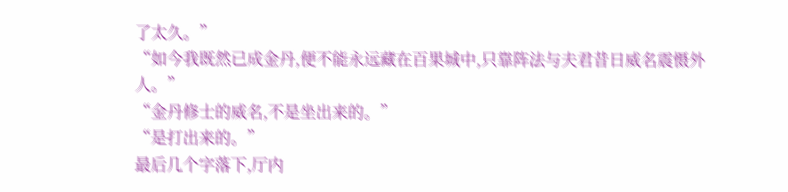了太久。”
“如今我既然已成金丹,便不能永远藏在百果城中,只靠阵法与夫君昔日威名震慑外人。”
“金丹修士的威名,不是坐出来的。”
“是打出来的。”
最后几个字落下,厅内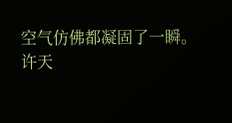空气仿佛都凝固了一瞬。
许天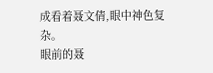成看着聂文倩,眼中神色复杂。
眼前的聂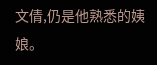文倩,仍是他熟悉的姨娘。